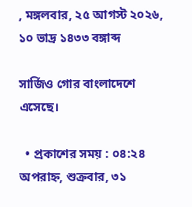, মঙ্গলবার, ২৫ আগস্ট ২০২৬, ১০ ভাদ্র ১৪৩৩ বঙ্গাব্দ

সার্জিও গোর বাংলাদেশে এসেছে।

  • প্রকাশের সময় : ০৪:২৪ অপরাহ্ন, শুক্রবার, ৩১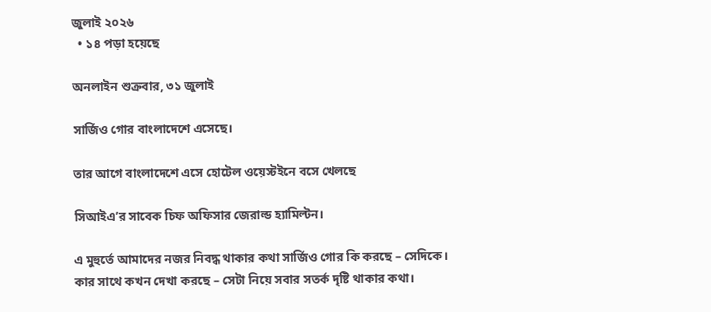জুলাই ২০২৬
  • ১৪ পড়া হয়েছে

অনলাইন শুক্রবার, ৩১ জুলাই

সার্জিও গোর বাংলাদেশে এসেছে।

তার আগে বাংলাদেশে এসে হোটেল ওয়েস্টইনে বসে খেলছে

সিআইএ’র সাবেক চিফ অফিসার জেরাল্ড হ্যামিল্টন।

এ মুহুর্তে আমাদের নজর নিবদ্ধ থাকার কথা সার্জিও গোর কি করছে – সেদিকে।
কার সাথে কখন দেখা করছে – সেটা নিয়ে সবার সতর্ক দৃষ্টি থাকার কথা।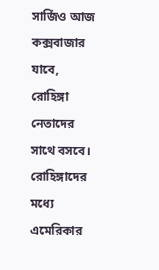সার্জিও আজ কক্সবাজার যাবে, রোহিঙ্গা নেতাদের সাথে বসবে।
রোহিঙ্গাদের মধ্যে এমেরিকার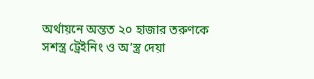অর্থায়নে অন্তত ২০ হাজার তরুণকে সশস্ত্র ট্রেইনিং ও অ’স্ত্র দেয়া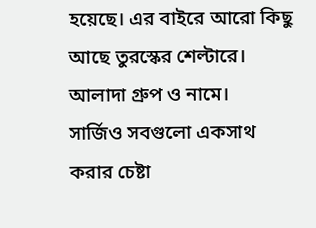হয়েছে। এর বাইরে আরো কিছু আছে তুরস্কের শেল্টারে। আলাদা গ্রুপ ও নামে।
সার্জিও সবগুলো একসাথ করার চেষ্টা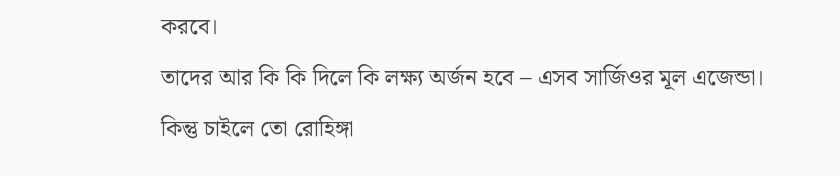করবে।
তাদের আর কি কি দিলে কি লক্ষ্য অর্জন হবে – এসব সার্জিওর মূল এজেন্ডা।
কিন্তু চাইলে তো রোহিঙ্গা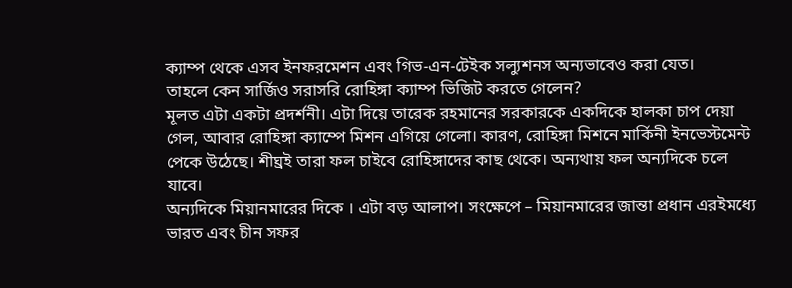ক্যাম্প থেকে এসব ইনফরমেশন এবং গিভ-এন-টেইক সল্যুশনস অন্যভাবেও করা যেত।
তাহলে কেন সার্জিও সরাসরি রোহিঙ্গা ক্যাম্প ভিজিট করতে গেলেন?
মূলত এটা একটা প্রদর্শনী। এটা দিয়ে তারেক রহমানের সরকারকে একদিকে হালকা চাপ দেয়া গেল, আবার রোহিঙ্গা ক্যাম্পে মিশন এগিয়ে গেলো। কারণ, রোহিঙ্গা মিশনে মার্কিনী ইনভেস্টমেন্ট পেকে উঠেছে। শীঘ্রই তারা ফল চাইবে রোহিঙ্গাদের কাছ থেকে। অন্যথায় ফল অন্যদিকে চলে যাবে।
অন্যদিকে মিয়ানমারের দিকে । এটা বড় আলাপ। সংক্ষেপে – মিয়ানমারের জান্তা প্রধান এরইমধ্যে ভারত এবং চীন সফর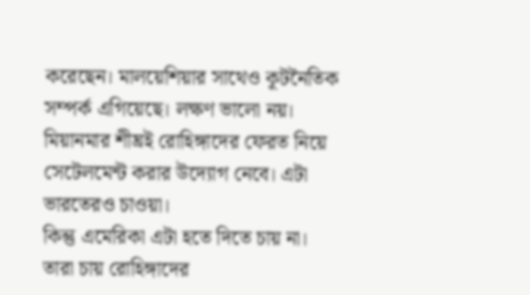করেছেন। মালয়েশিয়ার সাথেও কূটনৈতিক সম্পর্ক এগিয়েছে। লক্ষণ ভালো নয়। মিয়ানমার শীঘ্রই রোহিঙ্গাদের ফেরত নিয়ে সেটেলমেন্ট করার উদ্যোগ নেবে। এটা ভারতেরও চাওয়া।
কিন্তু এমেরিকা এটা হতে দিতে চায় না। তারা চায় রোহিঙ্গাদের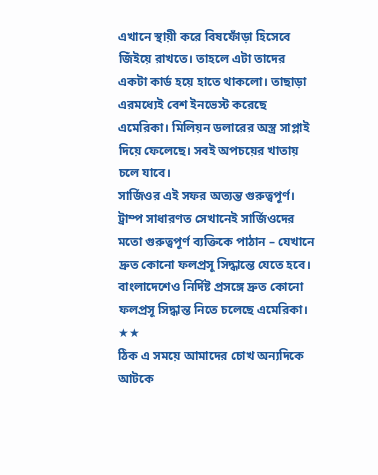এখানে স্থায়ী করে বিষফোঁড়া হিসেবে জিঁইয়ে রাখতে। তাহলে এটা তাদের একটা কার্ড হয়ে হাতে থাকলো। তাছাড়া এরমধ্যেই বেশ ইনভেস্ট করেছে এমেরিকা। মিলিয়ন ডলারের অস্ত্র সাপ্লাই দিয়ে ফেলেছে। সবই অপচয়ের খাতায় চলে যাবে।
সার্জিওর এই সফর অত্যন্ত গুরুত্বপূর্ণ।
ট্রাম্প সাধারণত সেখানেই সার্জিওদের মতো গুরুত্বপূর্ণ ব্যক্তিকে পাঠান – যেখানে দ্রুত কোনো ফলপ্রসূ সিদ্ধান্তে যেতে হবে।
বাংলাদেশেও নির্দিষ্ট প্রসঙ্গে দ্রুত কোনো ফলপ্রসূ সিদ্ধান্ত নিতে চলেছে এমেরিকা।
★★
ঠিক এ সময়ে আমাদের চোখ অন্যদিকে আটকে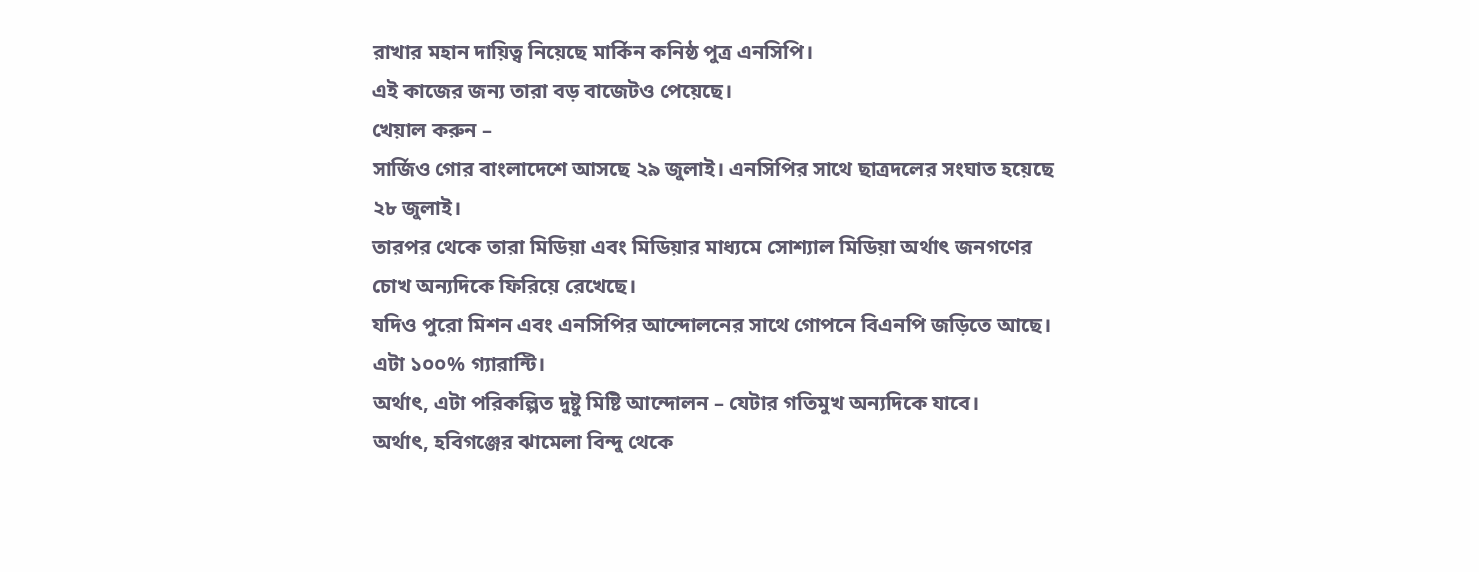রাখার মহান দায়িত্ব নিয়েছে মার্কিন কনিষ্ঠ পুত্র এনসিপি।
এই কাজের জন্য তারা বড় বাজেটও পেয়েছে।
খেয়াল করুন –
সার্জিও গোর বাংলাদেশে আসছে ২৯ জুলাই। এনসিপির সাথে ছাত্রদলের সংঘাত হয়েছে ২৮ জুলাই।
তারপর থেকে তারা মিডিয়া এবং মিডিয়ার মাধ্যমে সোশ্যাল মিডিয়া অর্থাৎ জনগণের চোখ অন্যদিকে ফিরিয়ে রেখেছে।
যদিও পুরো মিশন এবং এনসিপির আন্দোলনের সাথে গোপনে বিএনপি জড়িতে আছে। এটা ১০০% গ্যারান্টি।
অর্থাৎ, এটা পরিকল্পিত দুষ্টু মিষ্টি আন্দোলন – যেটার গতিমুখ অন্যদিকে যাবে।
অর্থাৎ, হবিগঞ্জের ঝামেলা বিন্দু থেকে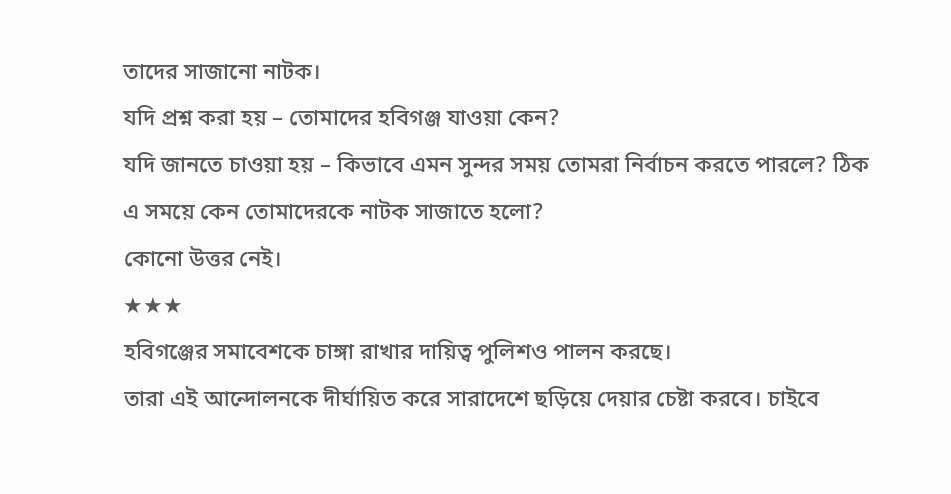তাদের সাজানো নাটক।
যদি প্রশ্ন করা হয় – তোমাদের হবিগঞ্জ যাওয়া কেন?
যদি জানতে চাওয়া হয় – কিভাবে এমন সুন্দর সময় তোমরা নির্বাচন করতে পারলে? ঠিক এ সময়ে কেন তোমাদেরকে নাটক সাজাতে হলো?
কোনো উত্তর নেই।
★★★
হবিগঞ্জের সমাবেশকে চাঙ্গা রাখার দায়িত্ব পুলিশও পালন করছে।
তারা এই আন্দোলনকে দীর্ঘায়িত করে সারাদেশে ছড়িয়ে দেয়ার চেষ্টা করবে। চাইবে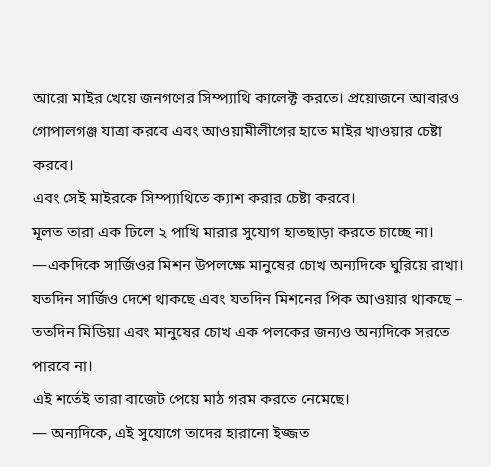আরো মাইর খেয়ে জনগণের সিম্প্যাথি কালেক্ট করতে। প্রয়োজনে আবারও গোপালগঞ্জ যাত্রা করবে এবং আওয়ামীলীগের হাতে মাইর খাওয়ার চেষ্টা করবে।
এবং সেই মাইরকে সিম্প্যাথিতে ক্যাশ করার চেষ্টা করবে।
মূলত তারা এক ঢিলে ২ পাখি মারার সুযোগ হাতছাড়া করতে চাচ্ছে না।
—একদিকে সার্জিওর মিশন উপলক্ষে মানুষের চোখ অন্যদিকে ঘুরিয়ে রাখা। যতদিন সার্জিও দেশে থাকছে এবং যতদিন মিশনের পিক আওয়ার থাকছে – ততদিন মিডিয়া এবং মানুষের চোখ এক পলকের জন্যও অন্যদিকে সরতে পারবে না।
এই শর্তেই তারা বাজেট পেয়ে মাঠ গরম করতে নেমেছে।
— অন্যদিকে, এই সুযোগে তাদের হারানো ইজ্জত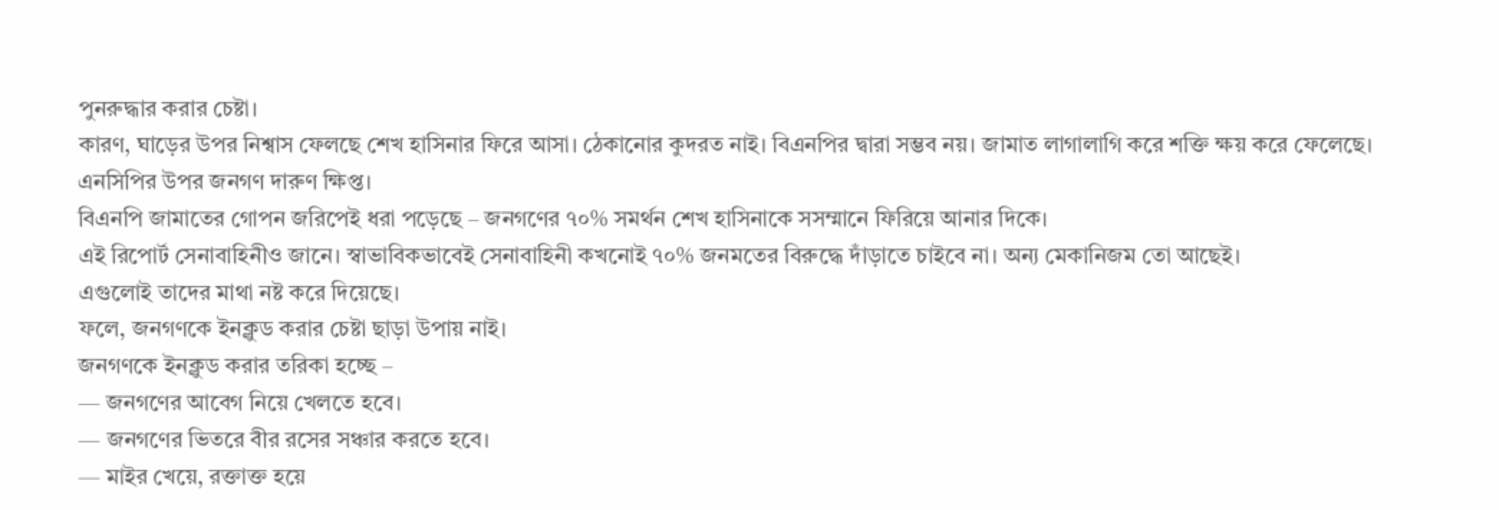পুনরুদ্ধার করার চেষ্টা।
কারণ, ঘাড়ের উপর নিশ্বাস ফেলছে শেখ হাসিনার ফিরে আসা। ঠেকানোর কুদরত নাই। বিএনপির দ্বারা সম্ভব নয়। জামাত লাগালাগি করে শক্তি ক্ষয় করে ফেলেছে। এনসিপির উপর জনগণ দারুণ ক্ষিপ্ত।
বিএনপি জামাতের গোপন জরিপেই ধরা পড়েছে – জনগণের ৭০% সমর্থন শেখ হাসিনাকে সসম্মানে ফিরিয়ে আনার দিকে।
এই রিপোর্ট সেনাবাহিনীও জানে। স্বাভাবিকভাবেই সেনাবাহিনী কখনোই ৭০% জনমতের বিরুদ্ধে দাঁড়াতে চাইবে না। অন্য মেকানিজম তো আছেই।
এগুলোই তাদের মাথা নষ্ট করে দিয়েছে।
ফলে, জনগণকে ইনক্লুড করার চেষ্টা ছাড়া উপায় নাই।
জনগণকে ইনক্লুড করার তরিকা হচ্ছে –
— জনগণের আবেগ নিয়ে খেলতে হবে।
— জনগণের ভিতরে বীর রসের সঞ্চার করতে হবে।
— মাইর খেয়ে, রক্তাক্ত হয়ে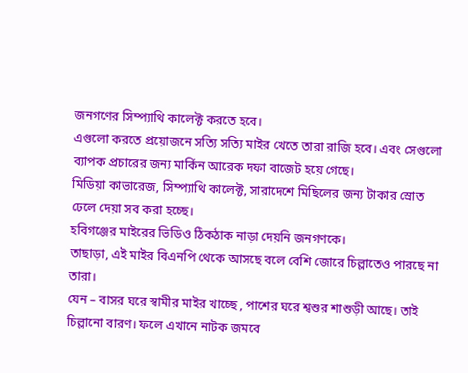জনগণের সিম্প্যাথি কালেক্ট করতে হবে।
এগুলো করতে প্রয়োজনে সত্যি সত্যি মাইর খেতে তারা রাজি হবে। এবং সেগুলো ব্যাপক প্রচারের জন্য মার্কিন আরেক দফা বাজেট হয়ে গেছে।
মিডিয়া কাভারেজ, সিম্প্যাথি কালেক্ট, সারাদেশে মিছিলের জন্য টাকার স্রোত ঢেলে দেয়া সব করা হচ্ছে।
হবিগঞ্জের মাইরের ভিডিও ঠিকঠাক নাড়া দেয়নি জনগণকে।
তাছাড়া, এই মাইর বিএনপি থেকে আসছে বলে বেশি জোরে চিল্লাতেও পারছে না তারা।
যেন – বাসর ঘরে স্বামীর মাইর খাচ্ছে , পাশের ঘরে শ্বশুর শাশুড়ী আছে। তাই চিল্লানো বারণ। ফলে এখানে নাটক জমবে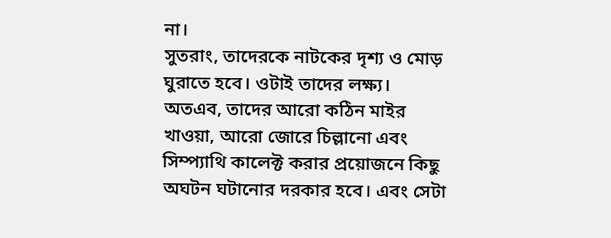না।
সুতরাং, তাদেরকে নাটকের দৃশ্য ও মোড় ঘুরাতে হবে। ওটাই তাদের লক্ষ্য।
অতএব, তাদের আরো কঠিন মাইর খাওয়া, আরো জোরে চিল্লানো এবং সিম্প্যাথি কালেক্ট করার প্রয়োজনে কিছু অঘটন ঘটানোর দরকার হবে। এবং সেটা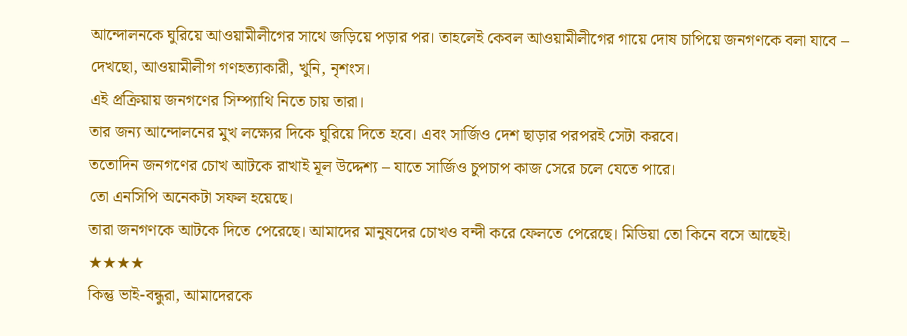আন্দোলনকে ঘুরিয়ে আওয়ামীলীগের সাথে জড়িয়ে পড়ার পর। তাহলেই কেবল আওয়ামীলীগের গায়ে দোষ চাপিয়ে জনগণকে বলা যাবে – দেখছো, আওয়ামীলীগ গণহত্যাকারী, খুনি, নৃশংস।
এই প্রক্রিয়ায় জনগণের সিম্প্যাথি নিতে চায় তারা।
তার জন্য আন্দোলনের মুখ লক্ষ্যের দিকে ঘুরিয়ে দিতে হবে। এবং সার্জিও দেশ ছাড়ার পরপরই সেটা করবে।
ততোদিন জনগণের চোখ আটকে রাখাই মূল উদ্দেশ্য – যাতে সার্জিও চুপচাপ কাজ সেরে চলে যেতে পারে।
তো এনসিপি অনেকটা সফল হয়েছে।
তারা জনগণকে আটকে দিতে পেরেছে। আমাদের মানুষদের চোখও বন্দী করে ফেলতে পেরেছে। মিডিয়া তো কিনে বসে আছেই।
★★★★
কিন্তু ভাই-বন্ধুরা, আমাদেরকে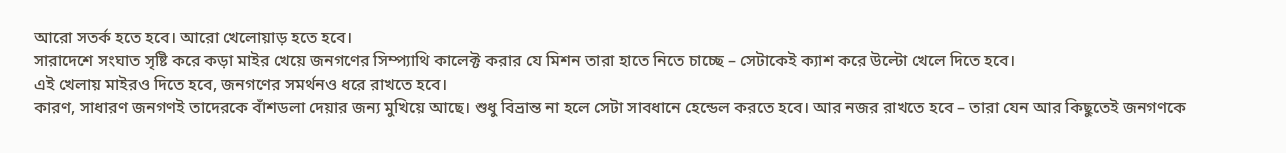আরো সতর্ক হতে হবে। আরো খেলোয়াড় হতে হবে।
সারাদেশে সংঘাত সৃষ্টি করে কড়া মাইর খেয়ে জনগণের সিম্প্যাথি কালেক্ট করার যে মিশন তারা হাতে নিতে চাচ্ছে – সেটাকেই ক্যাশ করে উল্টো খেলে দিতে হবে।
এই খেলায় মাইরও দিতে হবে, জনগণের সমর্থনও ধরে রাখতে হবে।
কারণ, সাধারণ জনগণই তাদেরকে বাঁশডলা দেয়ার জন্য মুখিয়ে আছে। শুধু বিভ্রান্ত না হলে সেটা সাবধানে হেন্ডেল করতে হবে। আর নজর রাখতে হবে – তারা যেন আর কিছুতেই জনগণকে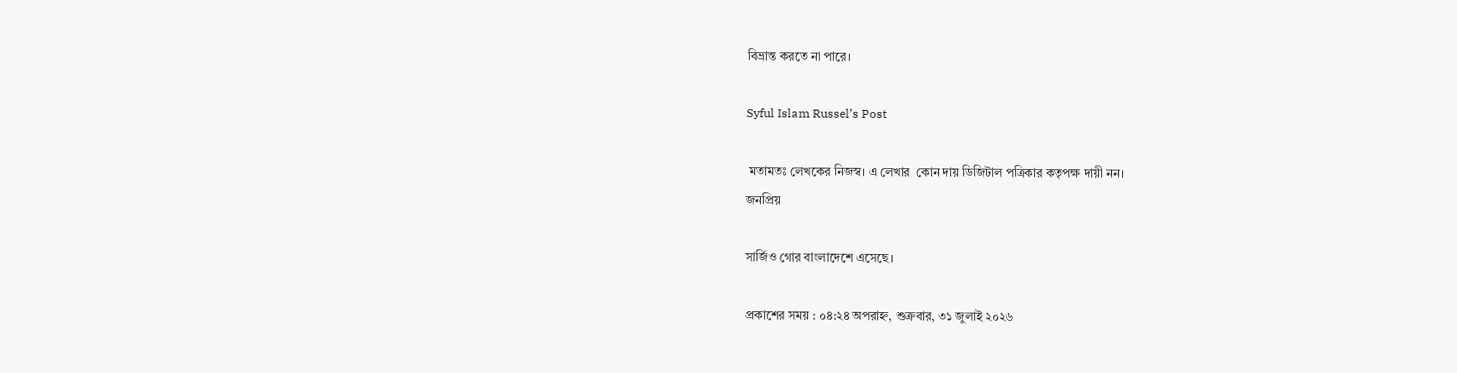বিভ্রান্ত করতে না পারে।

Syful Islam Russel’s Post

 মতামতঃ লেখকের নিজস্ব। এ লেখার  কোন দায় ডিজিটাল পত্রিকার কতৃপক্ষ দায়ী নন।
জনপ্রিয়

সার্জিও গোর বাংলাদেশে এসেছে।

প্রকাশের সময় : ০৪:২৪ অপরাহ্ন, শুক্রবার, ৩১ জুলাই ২০২৬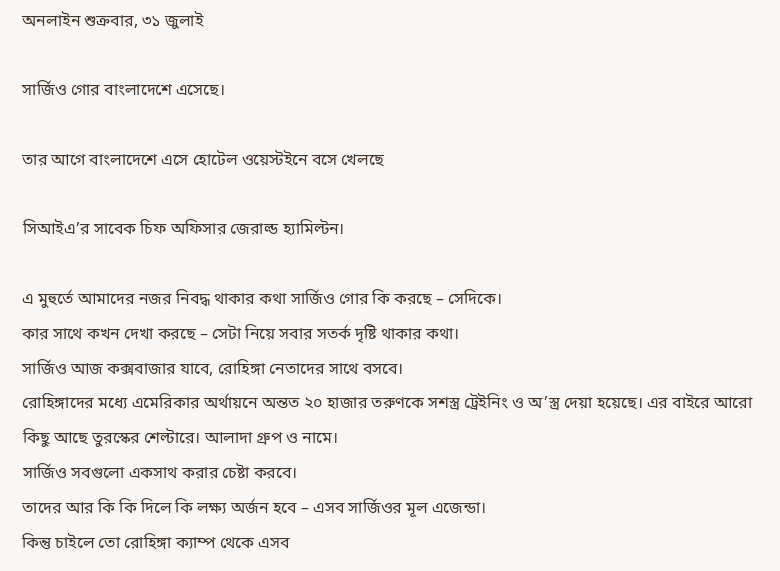অনলাইন শুক্রবার, ৩১ জুলাই

সার্জিও গোর বাংলাদেশে এসেছে।

তার আগে বাংলাদেশে এসে হোটেল ওয়েস্টইনে বসে খেলছে

সিআইএ’র সাবেক চিফ অফিসার জেরাল্ড হ্যামিল্টন।

এ মুহুর্তে আমাদের নজর নিবদ্ধ থাকার কথা সার্জিও গোর কি করছে – সেদিকে।
কার সাথে কখন দেখা করছে – সেটা নিয়ে সবার সতর্ক দৃষ্টি থাকার কথা।
সার্জিও আজ কক্সবাজার যাবে, রোহিঙ্গা নেতাদের সাথে বসবে।
রোহিঙ্গাদের মধ্যে এমেরিকার অর্থায়নে অন্তত ২০ হাজার তরুণকে সশস্ত্র ট্রেইনিং ও অ’স্ত্র দেয়া হয়েছে। এর বাইরে আরো কিছু আছে তুরস্কের শেল্টারে। আলাদা গ্রুপ ও নামে।
সার্জিও সবগুলো একসাথ করার চেষ্টা করবে।
তাদের আর কি কি দিলে কি লক্ষ্য অর্জন হবে – এসব সার্জিওর মূল এজেন্ডা।
কিন্তু চাইলে তো রোহিঙ্গা ক্যাম্প থেকে এসব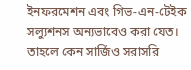ইনফরমেশন এবং গিভ-এন-টেইক সল্যুশনস অন্যভাবেও করা যেত।
তাহলে কেন সার্জিও সরাসরি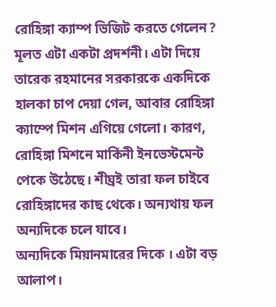রোহিঙ্গা ক্যাম্প ভিজিট করতে গেলেন?
মূলত এটা একটা প্রদর্শনী। এটা দিয়ে তারেক রহমানের সরকারকে একদিকে হালকা চাপ দেয়া গেল, আবার রোহিঙ্গা ক্যাম্পে মিশন এগিয়ে গেলো। কারণ, রোহিঙ্গা মিশনে মার্কিনী ইনভেস্টমেন্ট পেকে উঠেছে। শীঘ্রই তারা ফল চাইবে রোহিঙ্গাদের কাছ থেকে। অন্যথায় ফল অন্যদিকে চলে যাবে।
অন্যদিকে মিয়ানমারের দিকে । এটা বড় আলাপ।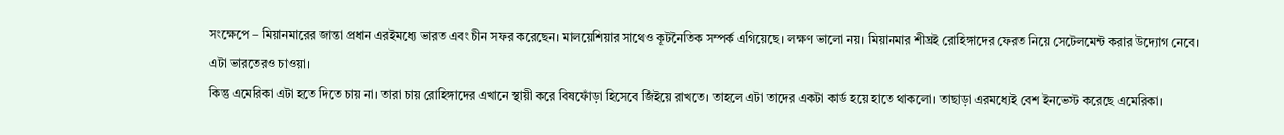সংক্ষেপে – মিয়ানমারের জান্তা প্রধান এরইমধ্যে ভারত এবং চীন সফর করেছেন। মালয়েশিয়ার সাথেও কূটনৈতিক সম্পর্ক এগিয়েছে। লক্ষণ ভালো নয়। মিয়ানমার শীঘ্রই রোহিঙ্গাদের ফেরত নিয়ে সেটেলমেন্ট করার উদ্যোগ নেবে। এটা ভারতেরও চাওয়া।
কিন্তু এমেরিকা এটা হতে দিতে চায় না। তারা চায় রোহিঙ্গাদের এখানে স্থায়ী করে বিষফোঁড়া হিসেবে জিঁইয়ে রাখতে। তাহলে এটা তাদের একটা কার্ড হয়ে হাতে থাকলো। তাছাড়া এরমধ্যেই বেশ ইনভেস্ট করেছে এমেরিকা।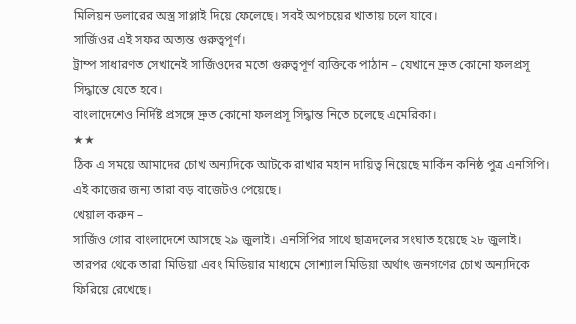মিলিয়ন ডলারের অস্ত্র সাপ্লাই দিয়ে ফেলেছে। সবই অপচয়ের খাতায় চলে যাবে।
সার্জিওর এই সফর অত্যন্ত গুরুত্বপূর্ণ।
ট্রাম্প সাধারণত সেখানেই সার্জিওদের মতো গুরুত্বপূর্ণ ব্যক্তিকে পাঠান – যেখানে দ্রুত কোনো ফলপ্রসূ সিদ্ধান্তে যেতে হবে।
বাংলাদেশেও নির্দিষ্ট প্রসঙ্গে দ্রুত কোনো ফলপ্রসূ সিদ্ধান্ত নিতে চলেছে এমেরিকা।
★★
ঠিক এ সময়ে আমাদের চোখ অন্যদিকে আটকে রাখার মহান দায়িত্ব নিয়েছে মার্কিন কনিষ্ঠ পুত্র এনসিপি।
এই কাজের জন্য তারা বড় বাজেটও পেয়েছে।
খেয়াল করুন –
সার্জিও গোর বাংলাদেশে আসছে ২৯ জুলাই। এনসিপির সাথে ছাত্রদলের সংঘাত হয়েছে ২৮ জুলাই।
তারপর থেকে তারা মিডিয়া এবং মিডিয়ার মাধ্যমে সোশ্যাল মিডিয়া অর্থাৎ জনগণের চোখ অন্যদিকে ফিরিয়ে রেখেছে।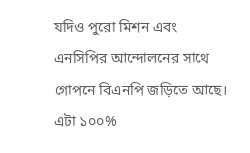যদিও পুরো মিশন এবং এনসিপির আন্দোলনের সাথে গোপনে বিএনপি জড়িতে আছে। এটা ১০০%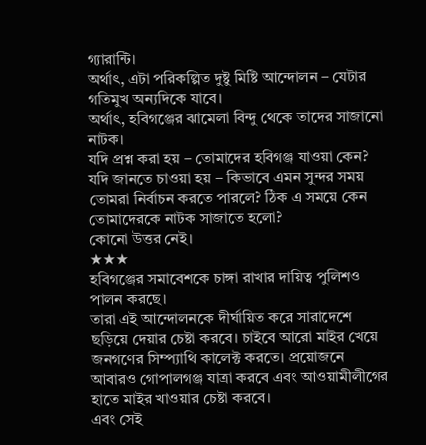গ্যারান্টি।
অর্থাৎ, এটা পরিকল্পিত দুষ্টু মিষ্টি আন্দোলন – যেটার গতিমুখ অন্যদিকে যাবে।
অর্থাৎ, হবিগঞ্জের ঝামেলা বিন্দু থেকে তাদের সাজানো নাটক।
যদি প্রশ্ন করা হয় – তোমাদের হবিগঞ্জ যাওয়া কেন?
যদি জানতে চাওয়া হয় – কিভাবে এমন সুন্দর সময় তোমরা নির্বাচন করতে পারলে? ঠিক এ সময়ে কেন তোমাদেরকে নাটক সাজাতে হলো?
কোনো উত্তর নেই।
★★★
হবিগঞ্জের সমাবেশকে চাঙ্গা রাখার দায়িত্ব পুলিশও পালন করছে।
তারা এই আন্দোলনকে দীর্ঘায়িত করে সারাদেশে ছড়িয়ে দেয়ার চেষ্টা করবে। চাইবে আরো মাইর খেয়ে জনগণের সিম্প্যাথি কালেক্ট করতে। প্রয়োজনে আবারও গোপালগঞ্জ যাত্রা করবে এবং আওয়ামীলীগের হাতে মাইর খাওয়ার চেষ্টা করবে।
এবং সেই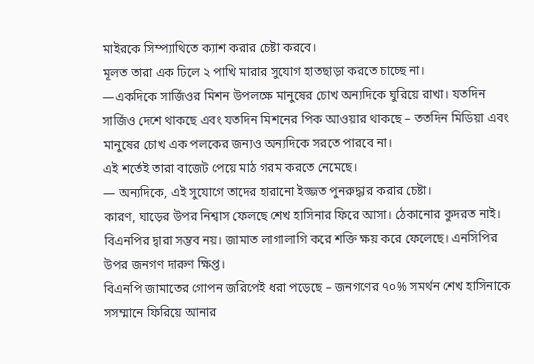মাইরকে সিম্প্যাথিতে ক্যাশ করার চেষ্টা করবে।
মূলত তারা এক ঢিলে ২ পাখি মারার সুযোগ হাতছাড়া করতে চাচ্ছে না।
—একদিকে সার্জিওর মিশন উপলক্ষে মানুষের চোখ অন্যদিকে ঘুরিয়ে রাখা। যতদিন সার্জিও দেশে থাকছে এবং যতদিন মিশনের পিক আওয়ার থাকছে – ততদিন মিডিয়া এবং মানুষের চোখ এক পলকের জন্যও অন্যদিকে সরতে পারবে না।
এই শর্তেই তারা বাজেট পেয়ে মাঠ গরম করতে নেমেছে।
— অন্যদিকে, এই সুযোগে তাদের হারানো ইজ্জত পুনরুদ্ধার করার চেষ্টা।
কারণ, ঘাড়ের উপর নিশ্বাস ফেলছে শেখ হাসিনার ফিরে আসা। ঠেকানোর কুদরত নাই। বিএনপির দ্বারা সম্ভব নয়। জামাত লাগালাগি করে শক্তি ক্ষয় করে ফেলেছে। এনসিপির উপর জনগণ দারুণ ক্ষিপ্ত।
বিএনপি জামাতের গোপন জরিপেই ধরা পড়েছে – জনগণের ৭০% সমর্থন শেখ হাসিনাকে সসম্মানে ফিরিয়ে আনার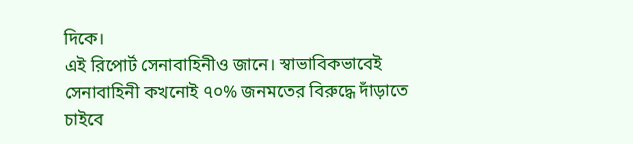দিকে।
এই রিপোর্ট সেনাবাহিনীও জানে। স্বাভাবিকভাবেই সেনাবাহিনী কখনোই ৭০% জনমতের বিরুদ্ধে দাঁড়াতে চাইবে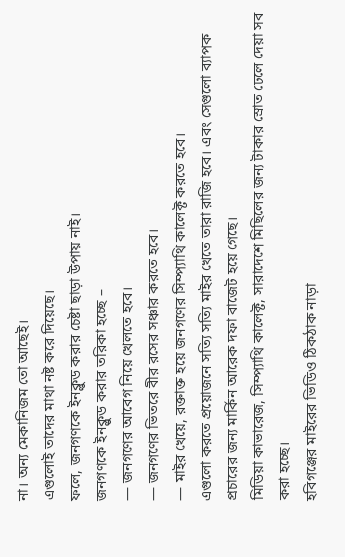না। অন্য মেকানিজম তো আছেই।
এগুলোই তাদের মাথা নষ্ট করে দিয়েছে।
ফলে, জনগণকে ইনক্লুড করার চেষ্টা ছাড়া উপায় নাই।
জনগণকে ইনক্লুড করার তরিকা হচ্ছে –
— জনগণের আবেগ নিয়ে খেলতে হবে।
— জনগণের ভিতরে বীর রসের সঞ্চার করতে হবে।
— মাইর খেয়ে, রক্তাক্ত হয়ে জনগণের সিম্প্যাথি কালেক্ট করতে হবে।
এগুলো করতে প্রয়োজনে সত্যি সত্যি মাইর খেতে তারা রাজি হবে। এবং সেগুলো ব্যাপক প্রচারের জন্য মার্কিন আরেক দফা বাজেট হয়ে গেছে।
মিডিয়া কাভারেজ, সিম্প্যাথি কালেক্ট, সারাদেশে মিছিলের জন্য টাকার স্রোত ঢেলে দেয়া সব করা হচ্ছে।
হবিগঞ্জের মাইরের ভিডিও ঠিকঠাক নাড়া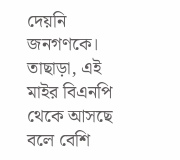দেয়নি জনগণকে।
তাছাড়া, এই মাইর বিএনপি থেকে আসছে বলে বেশি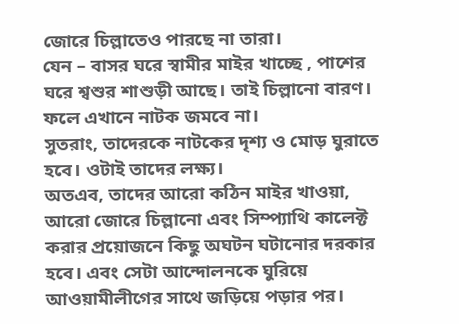জোরে চিল্লাতেও পারছে না তারা।
যেন – বাসর ঘরে স্বামীর মাইর খাচ্ছে , পাশের ঘরে শ্বশুর শাশুড়ী আছে। তাই চিল্লানো বারণ। ফলে এখানে নাটক জমবে না।
সুতরাং, তাদেরকে নাটকের দৃশ্য ও মোড় ঘুরাতে হবে। ওটাই তাদের লক্ষ্য।
অতএব, তাদের আরো কঠিন মাইর খাওয়া, আরো জোরে চিল্লানো এবং সিম্প্যাথি কালেক্ট করার প্রয়োজনে কিছু অঘটন ঘটানোর দরকার হবে। এবং সেটা আন্দোলনকে ঘুরিয়ে আওয়ামীলীগের সাথে জড়িয়ে পড়ার পর।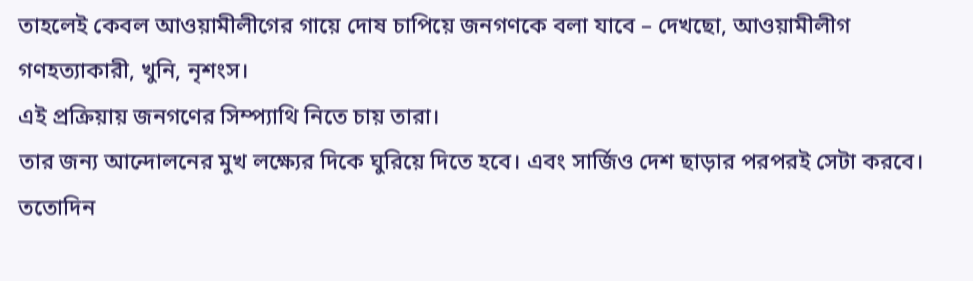তাহলেই কেবল আওয়ামীলীগের গায়ে দোষ চাপিয়ে জনগণকে বলা যাবে – দেখছো, আওয়ামীলীগ গণহত্যাকারী, খুনি, নৃশংস।
এই প্রক্রিয়ায় জনগণের সিম্প্যাথি নিতে চায় তারা।
তার জন্য আন্দোলনের মুখ লক্ষ্যের দিকে ঘুরিয়ে দিতে হবে। এবং সার্জিও দেশ ছাড়ার পরপরই সেটা করবে।
ততোদিন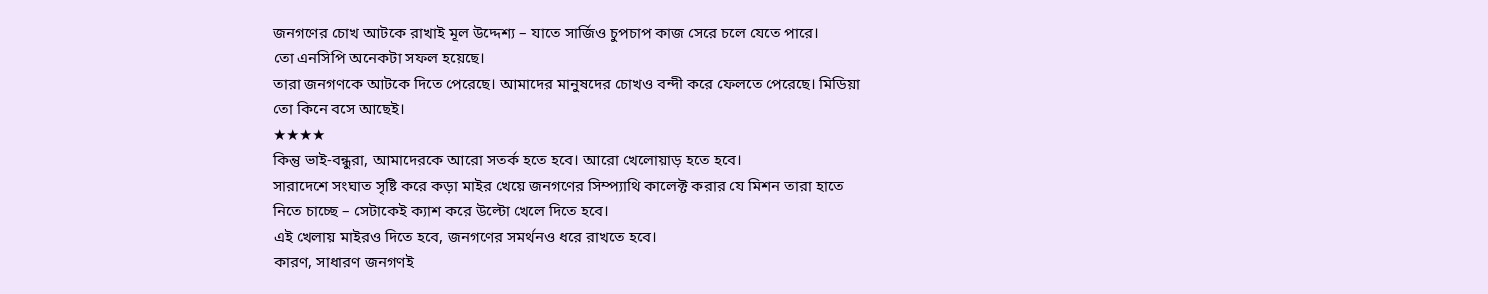জনগণের চোখ আটকে রাখাই মূল উদ্দেশ্য – যাতে সার্জিও চুপচাপ কাজ সেরে চলে যেতে পারে।
তো এনসিপি অনেকটা সফল হয়েছে।
তারা জনগণকে আটকে দিতে পেরেছে। আমাদের মানুষদের চোখও বন্দী করে ফেলতে পেরেছে। মিডিয়া তো কিনে বসে আছেই।
★★★★
কিন্তু ভাই-বন্ধুরা, আমাদেরকে আরো সতর্ক হতে হবে। আরো খেলোয়াড় হতে হবে।
সারাদেশে সংঘাত সৃষ্টি করে কড়া মাইর খেয়ে জনগণের সিম্প্যাথি কালেক্ট করার যে মিশন তারা হাতে নিতে চাচ্ছে – সেটাকেই ক্যাশ করে উল্টো খেলে দিতে হবে।
এই খেলায় মাইরও দিতে হবে, জনগণের সমর্থনও ধরে রাখতে হবে।
কারণ, সাধারণ জনগণই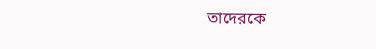তাদেরকে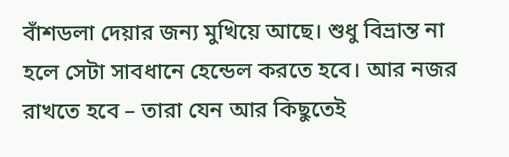বাঁশডলা দেয়ার জন্য মুখিয়ে আছে। শুধু বিভ্রান্ত না হলে সেটা সাবধানে হেন্ডেল করতে হবে। আর নজর রাখতে হবে – তারা যেন আর কিছুতেই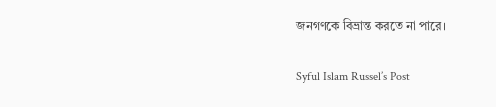জনগণকে বিভ্রান্ত করতে না পারে।

Syful Islam Russel’s Post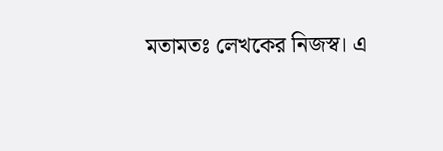মতামতঃ লেখকের নিজস্ব। এ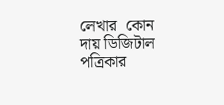লেখার  কোন দায় ডিজিটাল পত্রিকার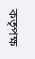কতৃপক্ষ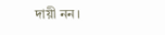দায়ী নন।